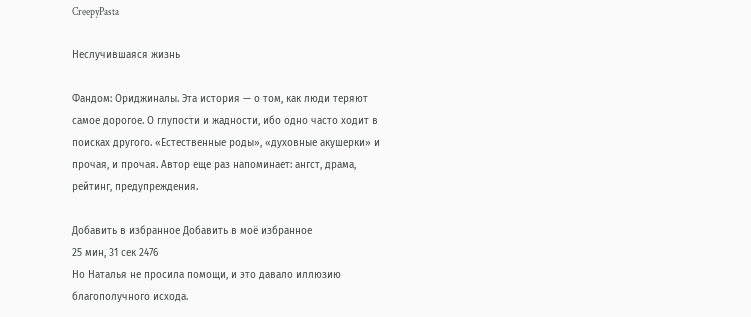CreepyPasta

Неслучившаяся жизнь

Фандом: Ориджиналы. Эта история — о том, как люди теряют самое дорогое. О глупости и жадности, ибо одно часто ходит в поисках другого. «Естественные роды», «духовные акушерки» и прочая, и прочая. Автор еще раз напоминает: ангст, драма, рейтинг, предупреждения.

Добавить в избранное Добавить в моё избранное
25 мин, 31 сек 2476
Но Наталья не просила помощи, и это давало иллюзию благополучного исхода.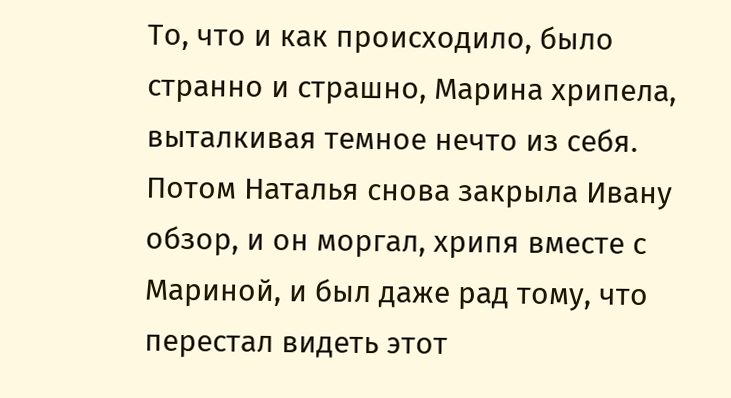То, что и как происходило, было странно и страшно, Марина хрипела, выталкивая темное нечто из себя. Потом Наталья снова закрыла Ивану обзор, и он моргал, хрипя вместе с Мариной, и был даже рад тому, что перестал видеть этот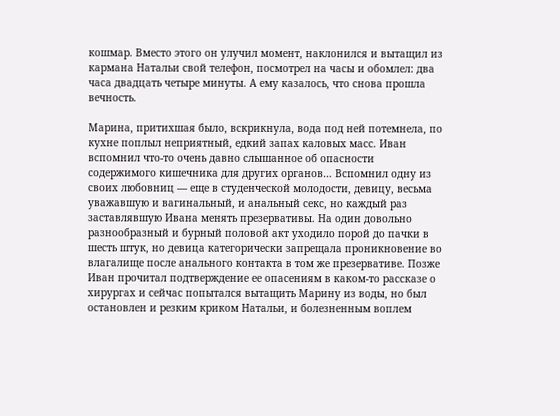кошмар. Вместо этого он улучил момент, наклонился и вытащил из кармана Натальи свой телефон, посмотрел на часы и обомлел: два часа двадцать четыре минуты. А ему казалось, что снова прошла вечность.

Марина, притихшая было, вскрикнула, вода под ней потемнела, по кухне поплыл неприятный, едкий запах каловых масс. Иван вспомнил что-то очень давно слышанное об опасности содержимого кишечника для других органов… Вспомнил одну из своих любовниц — еще в студенческой молодости, девицу, весьма уважавшую и вагинальный, и анальный секс, но каждый раз заставлявшую Ивана менять презервативы. На один довольно разнообразный и бурный половой акт уходило порой до пачки в шесть штук, но девица категорически запрещала проникновение во влагалище после анального контакта в том же презервативе. Позже Иван прочитал подтверждение ее опасениям в каком-то рассказе о хирургах и сейчас попытался вытащить Марину из воды, но был остановлен и резким криком Натальи, и болезненным воплем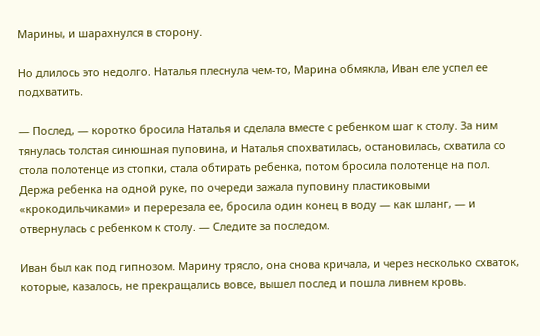Марины, и шарахнулся в сторону.

Но длилось это недолго. Наталья плеснула чем-то, Марина обмякла, Иван еле успел ее подхватить.

— Послед, — коротко бросила Наталья и сделала вместе с ребенком шаг к столу. За ним тянулась толстая синюшная пуповина, и Наталья спохватилась, остановилась, схватила со стола полотенце из стопки, стала обтирать ребенка, потом бросила полотенце на пол. Держа ребенка на одной руке, по очереди зажала пуповину пластиковыми «крокодильчиками» и перерезала ее, бросила один конец в воду — как шланг, — и отвернулась с ребенком к столу. — Следите за последом.

Иван был как под гипнозом. Марину трясло, она снова кричала, и через несколько схваток, которые, казалось, не прекращались вовсе, вышел послед и пошла ливнем кровь.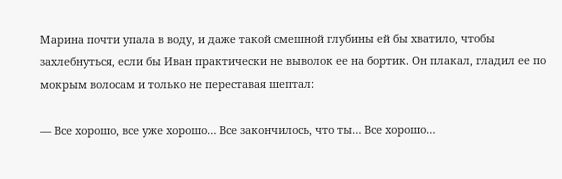Марина почти упала в воду, и даже такой смешной глубины ей бы хватило, чтобы захлебнуться, если бы Иван практически не выволок ее на бортик. Он плакал, гладил ее по мокрым волосам и только не переставая шептал:

— Все хорошо, все уже хорошо… Все закончилось, что ты… Все хорошо…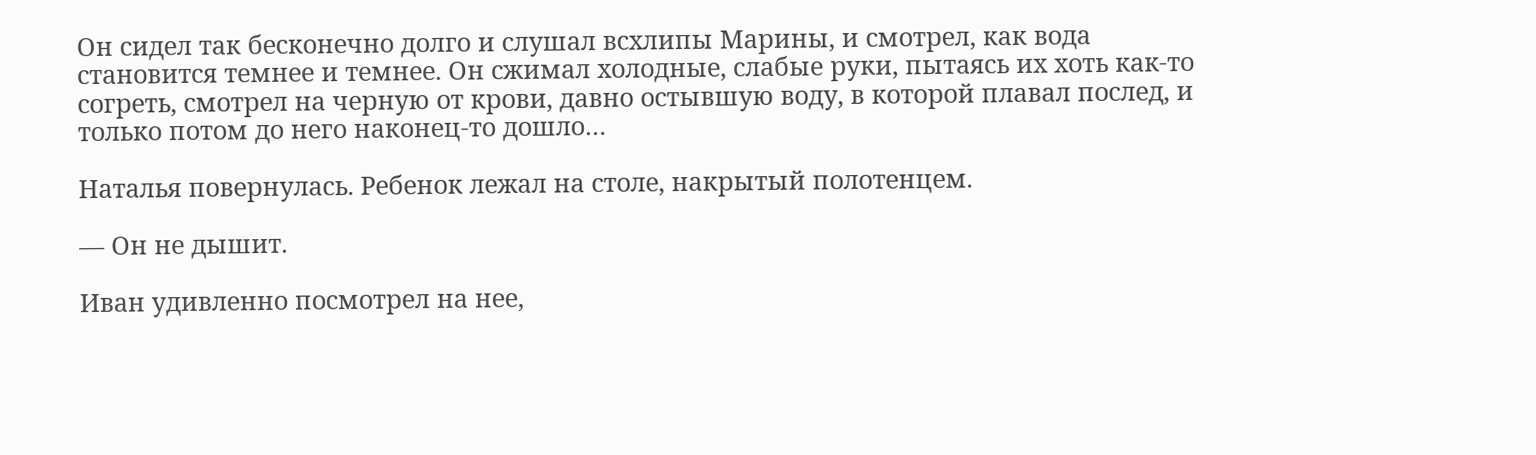Он сидел так бесконечно долго и слушал всхлипы Марины, и смотрел, как вода становится темнее и темнее. Он сжимал холодные, слабые руки, пытаясь их хоть как-то согреть, смотрел на черную от крови, давно остывшую воду, в которой плавал послед, и только потом до него наконец-то дошло…

Наталья повернулась. Ребенок лежал на столе, накрытый полотенцем.

— Он не дышит.

Иван удивленно посмотрел на нее,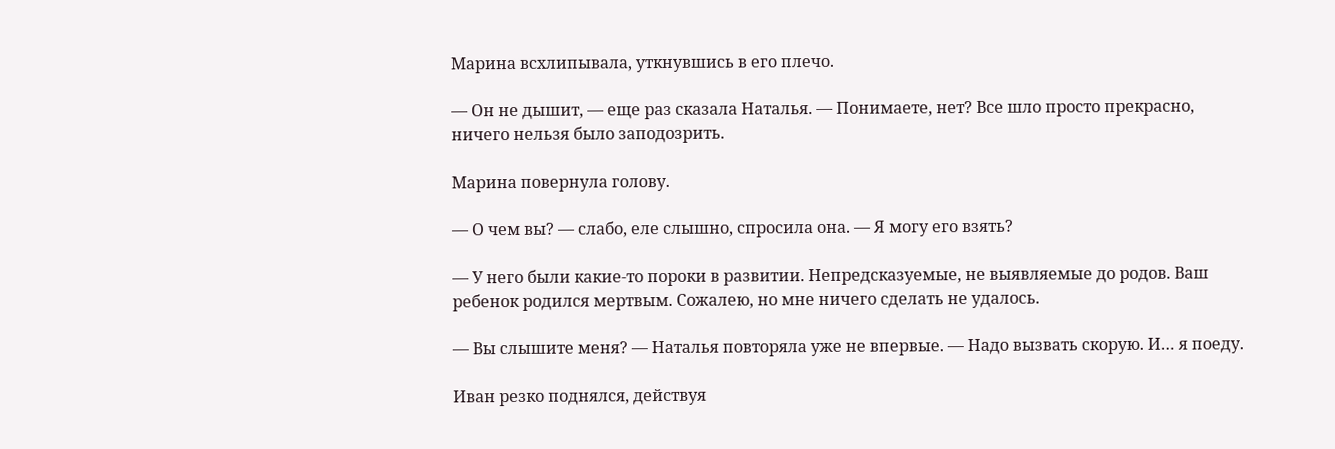Марина всхлипывала, уткнувшись в его плечо.

— Он не дышит, — еще раз сказала Наталья. — Понимаете, нет? Все шло просто прекрасно, ничего нельзя было заподозрить.

Марина повернула голову.

— О чем вы? — слабо, еле слышно, спросила она. — Я могу его взять?

— У него были какие-то пороки в развитии. Непредсказуемые, не выявляемые до родов. Ваш ребенок родился мертвым. Сожалею, но мне ничего сделать не удалось.

— Вы слышите меня? — Наталья повторяла уже не впервые. — Надо вызвать скорую. И… я поеду.

Иван резко поднялся, действуя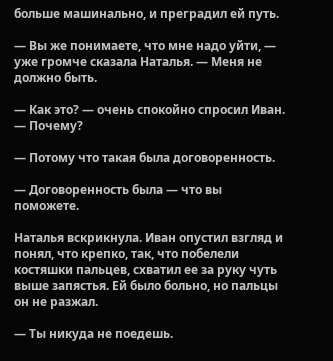больше машинально, и преградил ей путь.

— Вы же понимаете, что мне надо уйти, — уже громче сказала Наталья. — Меня не должно быть.

— Как это? — очень спокойно спросил Иван. — Почему?

— Потому что такая была договоренность.

— Договоренность была — что вы поможете.

Наталья вскрикнула. Иван опустил взгляд и понял, что крепко, так, что побелели костяшки пальцев, схватил ее за руку чуть выше запястья. Ей было больно, но пальцы он не разжал.

— Ты никуда не поедешь.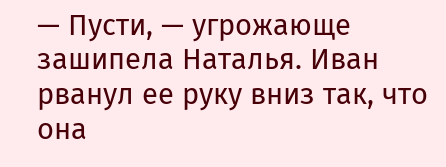— Пусти, — угрожающе зашипела Наталья. Иван рванул ее руку вниз так, что она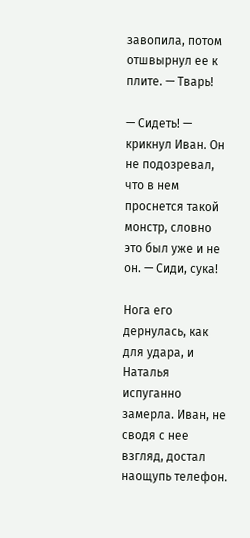завопила, потом отшвырнул ее к плите. — Тварь!

— Сидеть! — крикнул Иван. Он не подозревал, что в нем проснется такой монстр, словно это был уже и не он. — Сиди, сука!

Нога его дернулась, как для удара, и Наталья испуганно замерла. Иван, не сводя с нее взгляд, достал наощупь телефон.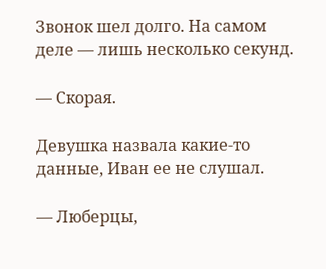Звонок шел долго. На самом деле — лишь несколько секунд.

— Скорая.

Девушка назвала какие-то данные, Иван ее не слушал.

— Люберцы,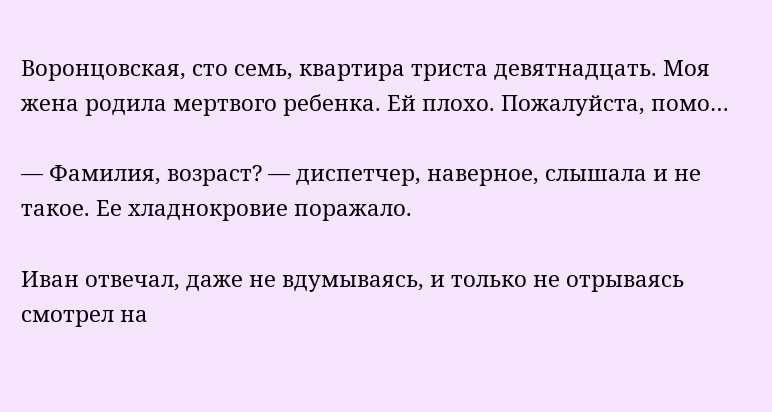Воронцовская, сто семь, квартира триста девятнадцать. Моя жена родила мертвого ребенка. Ей плохо. Пожалуйста, помо…

— Фамилия, возраст? — диспетчер, наверное, слышала и не такое. Ее хладнокровие поражало.

Иван отвечал, даже не вдумываясь, и только не отрываясь смотрел на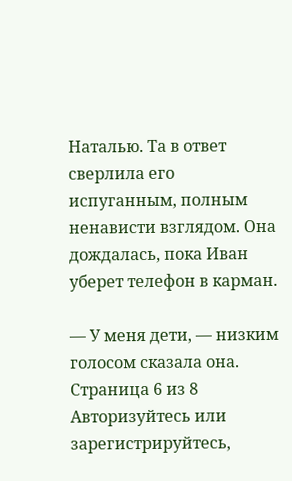Наталью. Та в ответ сверлила его испуганным, полным ненависти взглядом. Она дождалась, пока Иван уберет телефон в карман.

— У меня дети, — низким голосом сказала она.
Страница 6 из 8
Авторизуйтесь или зарегистрируйтесь,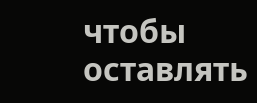чтобы оставлять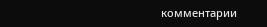комментарии